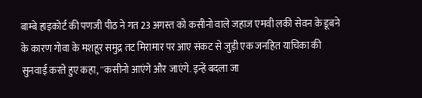बाम्बे हाइकोर्ट की पणजी पीठ ने गत 23 अगस्त को कसीनो वाले जहाज एमवी लकी सेवन के डूबने के कारण गोवा के मशहूर समुद्र तट मिरामार पर आए संकट से जुड़ी एक जनहित याचिका की सुनवाई करते हुए कहा, ''कसीनो आएंगे और जाएंगे. इन्हें बदला जा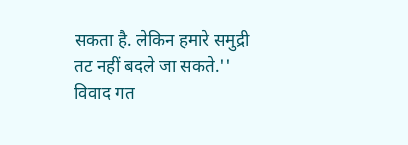सकता है. लेकिन हमारे समुद्री तट नहीं बदले जा सकते.''
विवाद गत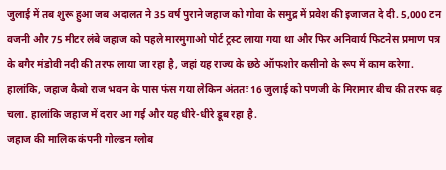जुलाई में तब शुरू हुआ जब अदालत ने 35 वर्ष पुराने जहाज को गोवा के समुद्र में प्रवेश की इजाजत दे दी. 5,000 टन वजनी और 75 मीटर लंबे जहाज को पहले मारमुगाओ पोर्ट ट्रस्ट लाया गया था और फिर अनिवार्य फिटनेस प्रमाण पत्र के बगैर मंडोवी नदी की तरफ लाया जा रहा है, जहां यह राज्य के छठे ऑफशोर कसीनो के रूप में काम करेगा. हालांकि, जहाज कैबो राज भवन के पास फंस गया लेकिन अंततः 16 जुलाई को पणजी के मिरामार बीच की तरफ बढ़ चला. हालांकि जहाज में दरार आ गई और यह धीरे-धीरे डूब रहा है.
जहाज की मालिक कंपनी गोल्डन ग्लोब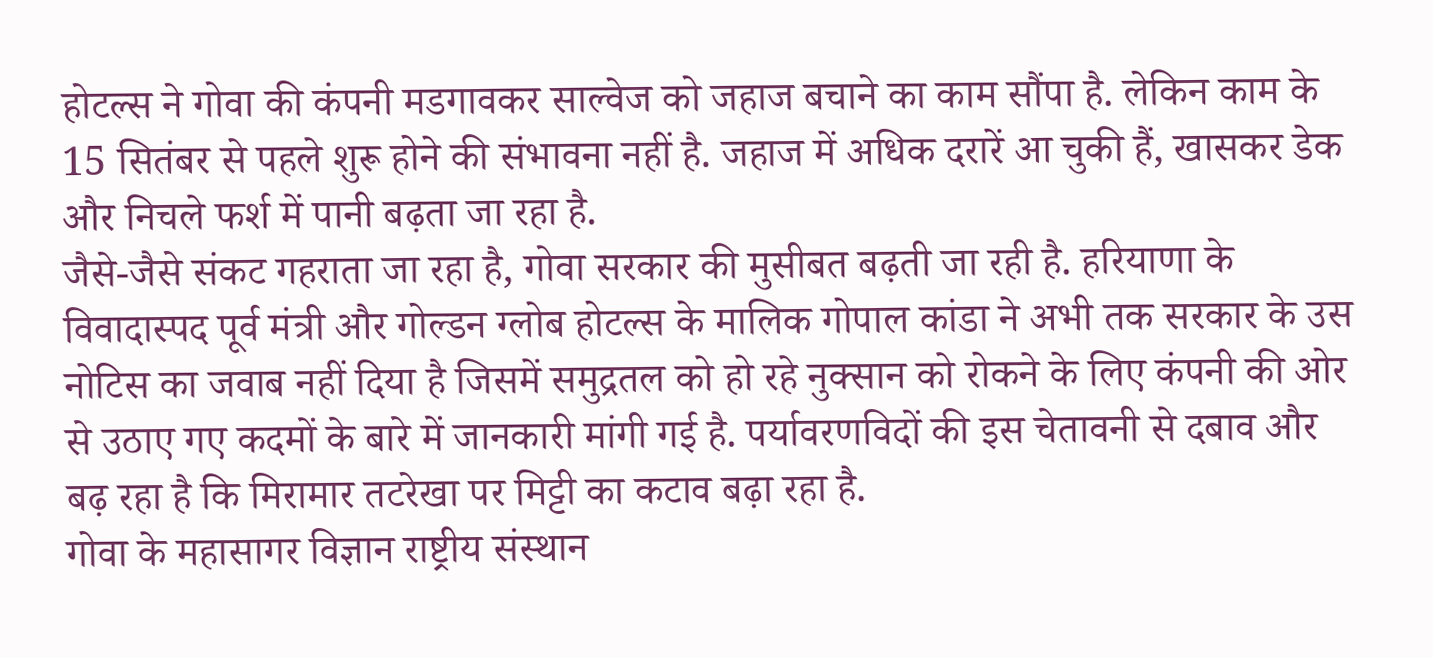होटल्स ने गोवा की कंपनी मडगावकर साल्वेज को जहाज बचाने का काम सौंपा है. लेकिन काम के 15 सितंबर से पहले शुरू होने की संभावना नहीं है. जहाज में अधिक दरारें आ चुकी हैं, खासकर डेक और निचले फर्श में पानी बढ़ता जा रहा है.
जैसे-जैसे संकट गहराता जा रहा है, गोवा सरकार की मुसीबत बढ़ती जा रही है. हरियाणा के विवादास्पद पूर्व मंत्री और गोल्डन ग्लोब होटल्स के मालिक गोपाल कांडा ने अभी तक सरकार के उस नोटिस का जवाब नहीं दिया है जिसमें समुद्रतल को हो रहे नुक्सान को रोकने के लिए कंपनी की ओर से उठाए गए कदमों के बारे में जानकारी मांगी गई है. पर्यावरणविदों की इस चेतावनी से दबाव और बढ़ रहा है कि मिरामार तटरेखा पर मिट्टी का कटाव बढ़ा रहा है.
गोवा के महासागर विज्ञान राष्ट्रीय संस्थान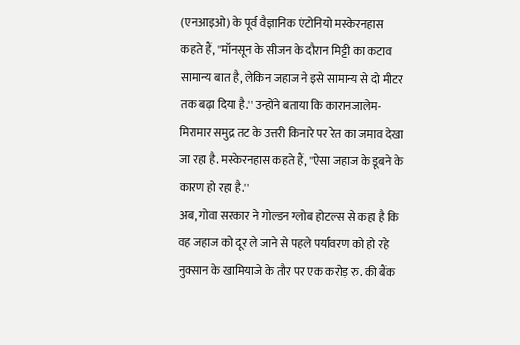(एनआइओ) के पूर्व वैज्ञानिक एंटोनियो मस्केरनहास कहते हैं, ''मॉनसून के सीजन के दौरान मिट्टी का कटाव सामान्य बात है, लेकिन जहाज ने इसे सामान्य से दो मीटर तक बढ़ा दिया है.'' उन्होंने बताया कि कारानजालेम-मिरामार समुद्र तट के उत्तरी किनारे पर रेत का जमाव देखा जा रहा है. मस्केरनहास कहते हैं, ''ऐसा जहाज के डूबने के कारण हो रहा है.''
अब, गोवा सरकार ने गोल्डन ग्लोब होटल्स से कहा है कि वह जहाज को दूर ले जाने से पहले पर्यावरण को हो रहे नुक्सान के खामियाजे के तौर पर एक करोड़ रु. की बैंक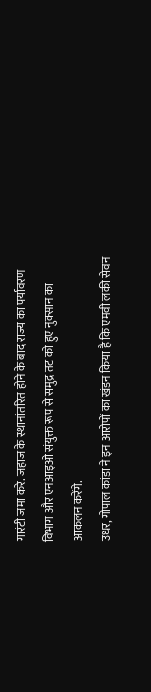गारंटी जमा करे. जहाज के स्थानांतरित होने के बाद राज्य का पर्यावरण विभाग और एनआइओ संयुक्त रूप से समुद्र तट को हुए नुक्सान का आकलन करेंगे.
उधर, गोपाल कांडा ने इन आरोपों का खंडन किया है कि एमवी लकी सेवन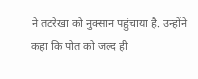ने तटरेखा को नुक्सान पहुंचाया है. उन्होंने कहा कि पोत को जल्द ही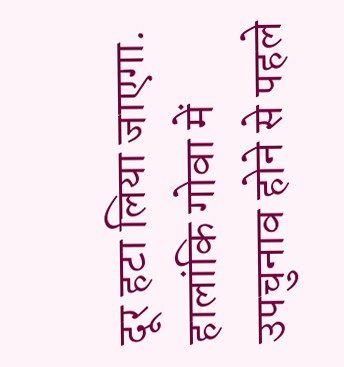दूर हटा लिया जाएगा. हालांकि गोवा में उपचुनाव होने से पहले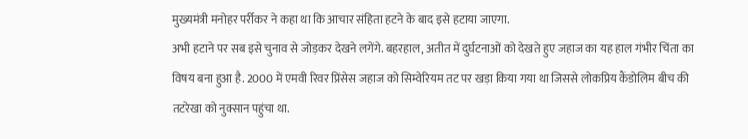मुख्यमंत्री मनोहर पर्रीकर ने कहा था कि आचार संहिता हटने के बाद इसे हटाया जाएगा.
अभी हटाने पर सब इसे चुनाव से जोड़कर देखने लगेंगे. बहरहाल, अतीत में दुर्घटनाओं को देखते हुए जहाज का यह हाल गंभीर चिंता का विषय बना हुआ है. 2000 में एमवी रिवर प्रिंसेस जहाज को सिम्वेरियम तट पर खड़ा किया गया था जिससे लोकप्रिय कैंडोलिम बीच की तटरेखा को नुक्सान पहुंचा था.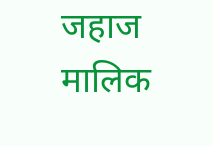जहाज मालिक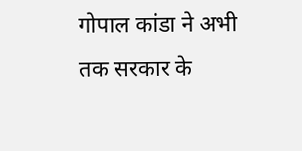गोपाल कांडा ने अभी तक सरकार के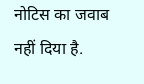नोटिस का जवाब नहीं दिया है.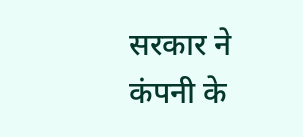सरकार ने कंपनी के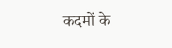कदमों के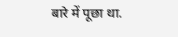बारे में पूछा था.